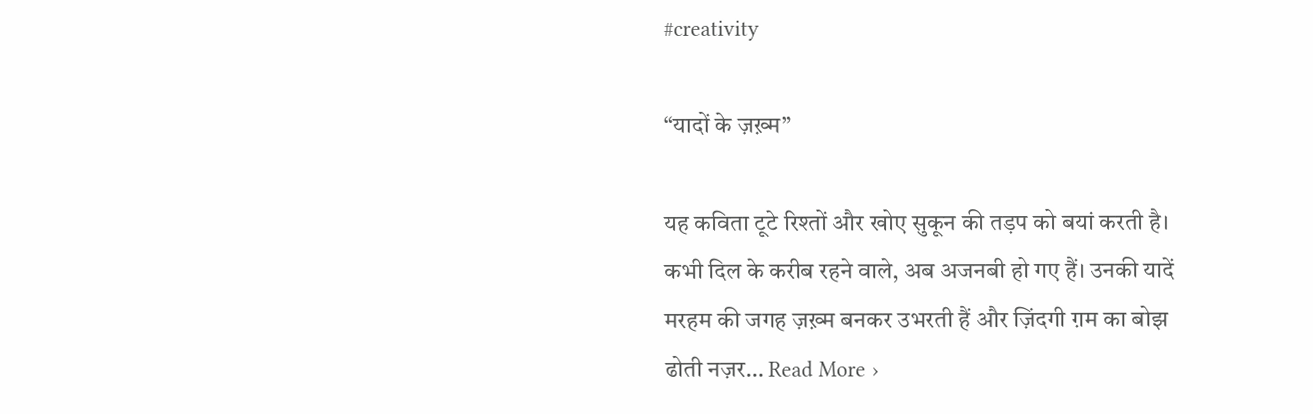#creativity

“यादों के ज़ख़्म”

यह कविता टूटे रिश्तों और खोए सुकून की तड़प को बयां करती है। कभी दिल के करीब रहने वाले, अब अजनबी हो गए हैं। उनकी यादें मरहम की जगह ज़ख़्म बनकर उभरती हैं और ज़िंदगी ग़म का बोझ ढोती नज़र… Read More ›